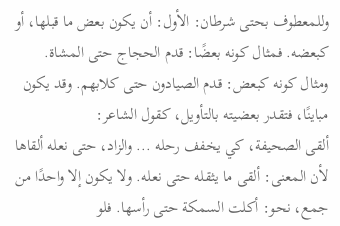وللمعطوف بحتى شرطان: الأول: أن يكون بعض ما قبلها، أو كبعضه. فمثال كونه بعضًا: قدم الحجاج حتى المشاة. ومثال كونه كبعض: قدم الصيادون حتى كلابهم. وقد يكون مباينًا، فتقدر بعضيته بالتأويل، كقول الشاعر:
ألقى الصحيفة، كي يخفف رحله ... والزاد، حتى نعله ألقاها
لأن المعنى: ألقى ما يثقله حتى نعله. ولا يكون إلا واحدًا من جمع، نحو: أكلت السمكة حتى رأسها. فلو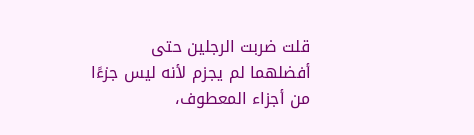قلت ضربت الرجلين حتى أفضلهما لم يجزم لأنه ليس جزءًا من أجزاء المعطوف،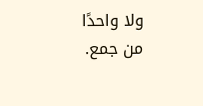ولا واحدًا من جمع.